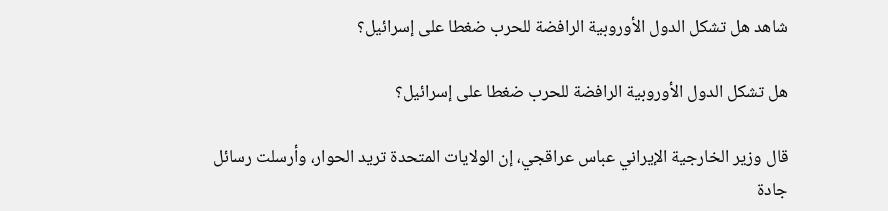شاهد هل تشكل الدول الأوروبية الرافضة للحرب ضغطا على إسرائيل؟

هل تشكل الدول الأوروبية الرافضة للحرب ضغطا على إسرائيل؟

قال وزير الخارجية الإيراني عباس عراقجي، إن الولايات المتحدة تريد الحوار، وأرسلت رسائل جادة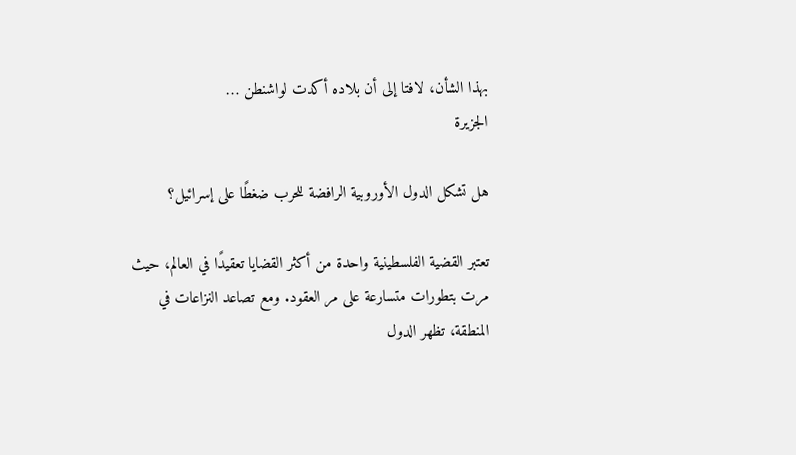بهذا الشأن، لافتا إلى أن بلاده أكدت لواشنطن …
الجزيرة

هل تشكل الدول الأوروبية الرافضة للحرب ضغطًا على إسرائيل؟

تعتبر القضية الفلسطينية واحدة من أكثر القضايا تعقيدًا في العالم، حيث مرت بتطورات متسارعة على مر العقود. ومع تصاعد النزاعات في المنطقة، تظهر الدول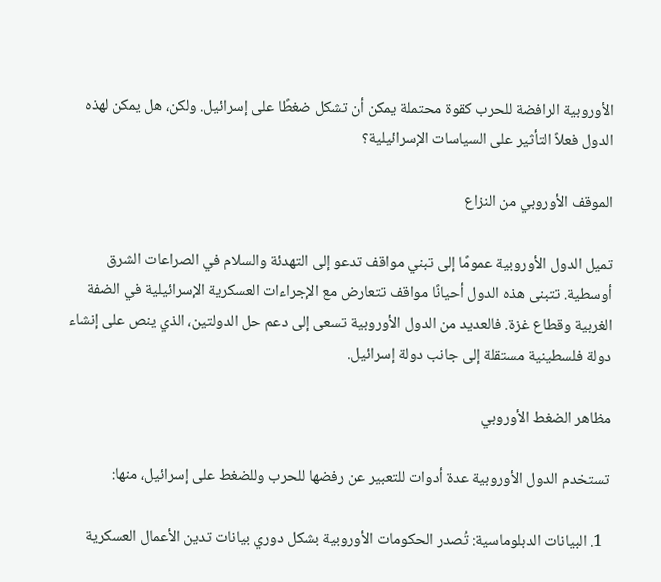الأوروبية الرافضة للحرب كقوة محتملة يمكن أن تشكل ضغطًا على إسرائيل. ولكن، هل يمكن لهذه الدول فعلاً التأثير على السياسات الإسرائيلية؟

الموقف الأوروبي من النزاع

تميل الدول الأوروبية عمومًا إلى تبني مواقف تدعو إلى التهدئة والسلام في الصراعات الشرق أوسطية. تتبنى هذه الدول أحيانًا مواقف تتعارض مع الإجراءات العسكرية الإسرائيلية في الضفة الغربية وقطاع غزة. فالعديد من الدول الأوروبية تسعى إلى دعم حل الدولتين، الذي ينص على إنشاء دولة فلسطينية مستقلة إلى جانب دولة إسرائيل.

مظاهر الضغط الأوروبي

تستخدم الدول الأوروبية عدة أدوات للتعبير عن رفضها للحرب وللضغط على إسرائيل، منها:

  1. البيانات الدبلوماسية: تُصدر الحكومات الأوروبية بشكل دوري بيانات تدين الأعمال العسكرية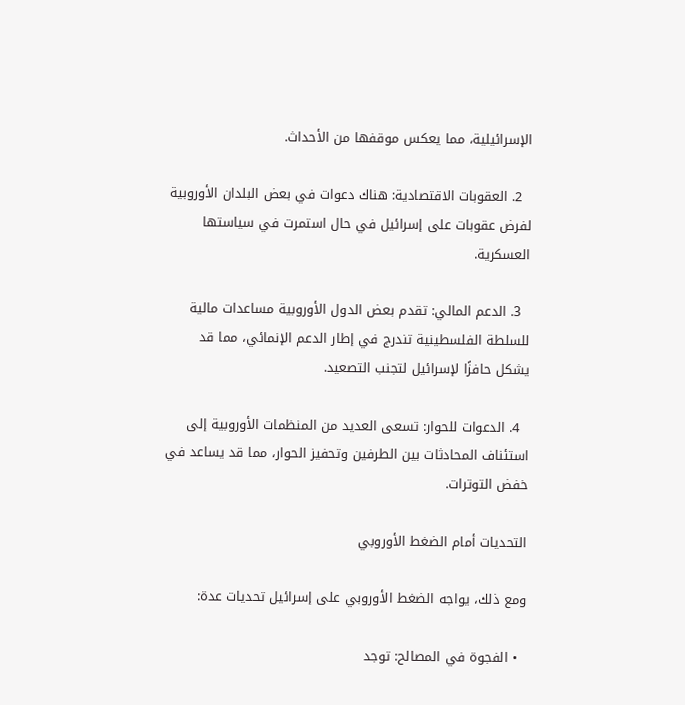الإسرائيلية، مما يعكس موقفها من الأحداث.

  2. العقوبات الاقتصادية: هناك دعوات في بعض البلدان الأوروبية لفرض عقوبات على إسرائيل في حال استمرت في سياستها العسكرية.

  3. الدعم المالي: تقدم بعض الدول الأوروبية مساعدات مالية للسلطة الفلسطينية تندرج في إطار الدعم الإنمائي، مما قد يشكل حافزًا لإسرائيل لتجنب التصعيد.

  4. الدعوات للحوار: تسعى العديد من المنظمات الأوروبية إلى استئناف المحادثات بين الطرفين وتحفيز الحوار، مما قد يساعد في خفض التوترات.

التحديات أمام الضغط الأوروبي

ومع ذلك، يواجه الضغط الأوروبي على إسرائيل تحديات عدة:

  • الفجوة في المصالح: توجد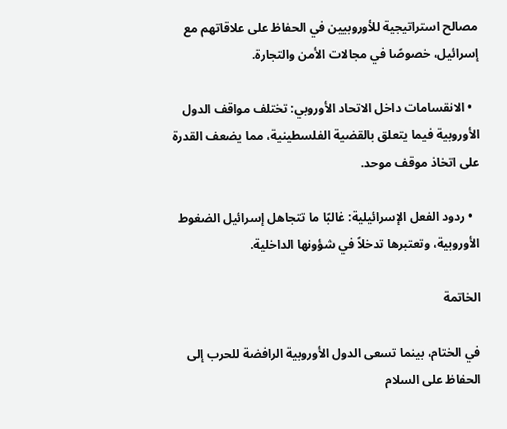مصالح استراتيجية للأوروبيين في الحفاظ على علاقاتهم مع إسرائيل، خصوصًا في مجالات الأمن والتجارة.

  • الانقسامات داخل الاتحاد الأوروبي: تختلف مواقف الدول الأوروبية فيما يتعلق بالقضية الفلسطينية، مما يضعف القدرة على اتخاذ موقف موحد.

  • ردود الفعل الإسرائيلية: غالبًا ما تتجاهل إسرائيل الضغوط الأوروبية، وتعتبرها تدخلاً في شؤونها الداخلية.

الخاتمة

في الختام، بينما تسعى الدول الأوروبية الرافضة للحرب إلى الحفاظ على السلام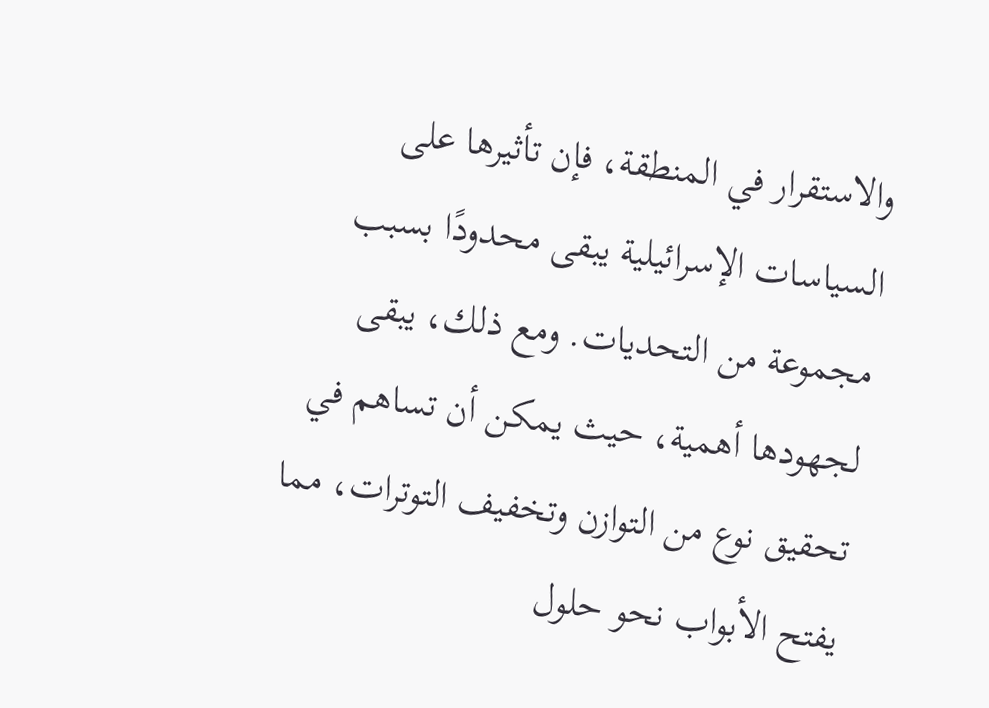والاستقرار في المنطقة، فإن تأثيرها على السياسات الإسرائيلية يبقى محدودًا بسبب مجموعة من التحديات. ومع ذلك، يبقى لجهودها أهمية، حيث يمكن أن تساهم في تحقيق نوع من التوازن وتخفيف التوترات، مما يفتح الأبواب نحو حلول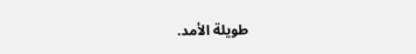طويلة الأمد.